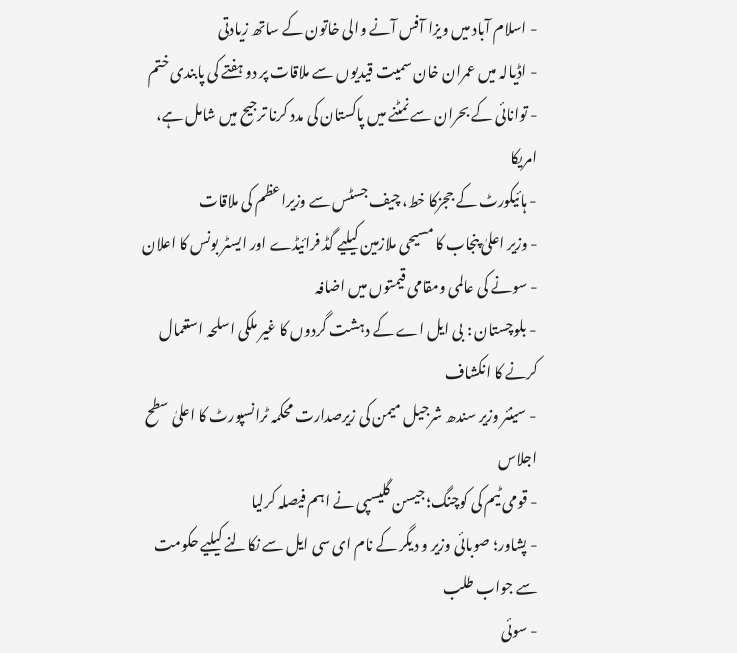- اسلام آباد میں ویزا آفس آنے والی خاتون کے ساتھ زیادتی
- اڈیالہ میں عمران خان سمیت قیدیوں سے ملاقات پر دو ہفتے کی پابندی ختم
- توانائی کے بحران سے نمٹنے میں پاکستان کی مدد کرنا ترجیح میں شامل ہے، امریکا
- ہائیکورٹ کے ججزکا خط، چیف جسٹس سے وزیراعظم کی ملاقات
- وزیر اعلیٰ پنجاب کا مسیحی ملازمین کیلیے گڈ فرائیڈے اور ایسٹر بونس کا اعلان
- سونے کی عالمی ومقامی قیمتوں میں اضافہ
- بلوچستان : بی ایل اے کے دہشت گردوں کا غیر ملکی اسلحہ استعمال کرنے کا انکشاف
- سینئر وزیر سندھ شرجیل میمن کی زیرصدارت محکمہ ٹرانسپورٹ کا اعلیٰ سطح اجلاس
- قومی ٹیم کی کوچنگ؛ جیسن گلیسپی نے اہم فیصلہ کرلیا
- پشاور؛ صوبائی وزیر و دیگر کے نام ای سی ایل سے نکالنے کیلیے حکومت سے جواب طلب
- سوئی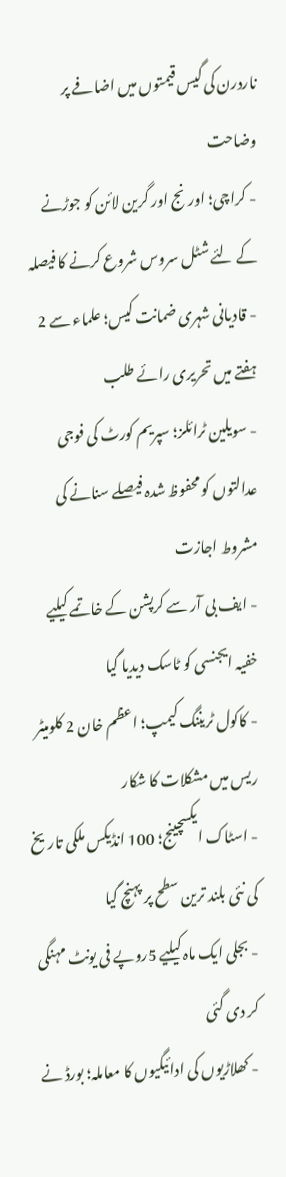ناردرن کی گیس قیمتوں میں اضافے پر وضاحت
- کراچی؛ اورنج اور گرین لائن کو جوڑنے کے لئے شٹل سروس شروع کرنے کا فیصلہ
- قادیانی شہری ضمانت کیس؛ علماء سے 2 ہفتے میں تحریری رائے طلب
- سویلین ٹرائلز؛ سپریم کورٹ کی فوجی عدالتوں کو محفوظ شدہ فیصلے سنانے کی مشروط اجازت
- ایف بی آر سے کرپشن کے خاتمے کیلیے خفیہ ایجنسی کو ٹاسک دیدیا گیا
- کاکول ٹریننگ کیمپ؛ اعظم خان 2 کلومیٹر ریس میں مشکلات کا شکار
- اسٹاک ایکسچینج؛ 100 انڈیکس ملکی تاریخ کی نئی بلند ترین سطح پر پہنچ گیا
- بجلی ایک ماہ کیلیے 5روپے فی یونٹ مہنگی کر دی گئی
- کھلاڑیوں کی ادائیگیوں کا معاملہ؛ بورڈ نے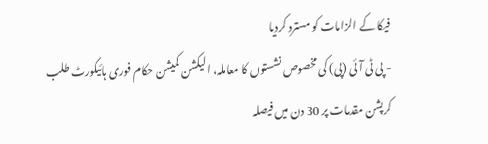فیکا کے الزامات کو مسترد کردیا
- پی ٹی آئی (پی) کی مخصوص نشستوں کا معاملہ، الیکشن کمیشن حکام فوری ہائیکورٹ طلب
کرپشن مقدمات پر 30 دن میں فیصلہ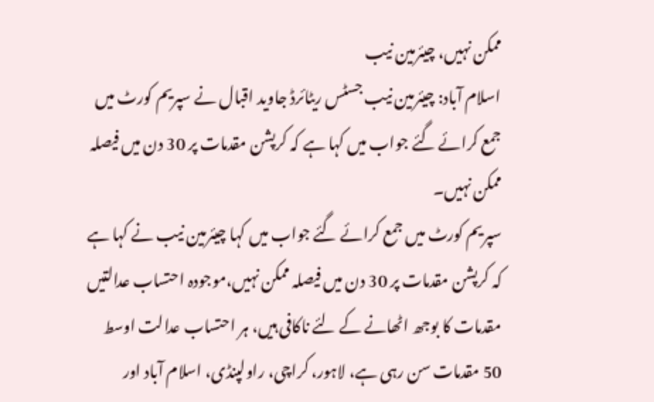ممکن نہیں، چیئرمین نیب
اسلام آباد: چیئرمین نیب جسٹس ریٹائرڈ جاوید اقبال نے سپریم کورٹ میں جمع کرائے گئے جواب میں کہا ہے کہ کرپشن مقدمات پر 30 دن میں فیصلہ ممکن نہیں۔
سپریم کورٹ میں جمع کرائے گئے جواب میں کہا چیئرمین نیب نے کہا ہے کہ کرپشن مقدمات پر 30 دن میں فیصلہ ممکن نہیں،موجودہ احتساب عدالتیں مقدمات کا بوجھ اٹھانے کے لئے ناکافی ہیں، ہر احتساب عدالت اوسط 50 مقدمات سن رہی ہے، لاہور، کراچی، راولپنڈی، اسلام آباد اور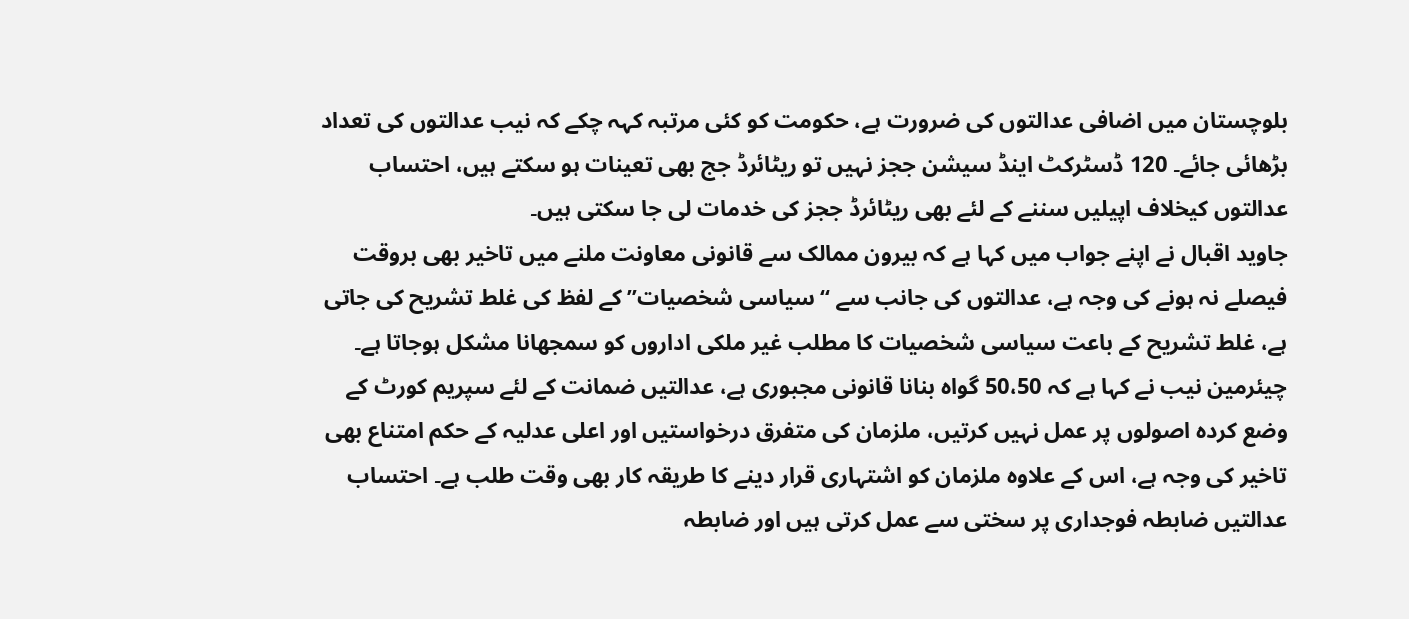بلوچستان میں اضافی عدالتوں کی ضرورت ہے، حکومت کو کئی مرتبہ کہہ چکے کہ نیب عدالتوں کی تعداد بڑھائی جائے۔ 120 ڈسٹرکٹ اینڈ سیشن ججز نہیں تو ریٹائرڈ جج بھی تعینات ہو سکتے ہیں، احتساب عدالتوں کیخلاف اپیلیں سننے کے لئے بھی ریٹائرڈ ججز کی خدمات لی جا سکتی ہیں۔
جاوید اقبال نے اپنے جواب میں کہا ہے کہ بیرون ممالک سے قانونی معاونت ملنے میں تاخیر بھی بروقت فیصلے نہ ہونے کی وجہ ہے، عدالتوں کی جانب سے “سیاسی شخصیات” کے لفظ کی غلط تشریح کی جاتی ہے، غلط تشریح کے باعت سیاسی شخصیات کا مطلب غیر ملکی اداروں کو سمجھانا مشکل ہوجاتا ہے۔
چیئرمین نیب نے کہا ہے کہ 50،50 گواہ بنانا قانونی مجبوری ہے، عدالتیں ضمانت کے لئے سپریم کورٹ کے وضع کردہ اصولوں پر عمل نہیں کرتیں، ملزمان کی متفرق درخواستیں اور اعلی عدلیہ کے حکم امتناع بھی تاخیر کی وجہ ہے، اس کے علاوہ ملزمان کو اشتہاری قرار دینے کا طریقہ کار بھی وقت طلب ہے۔ احتساب عدالتیں ضابطہ فوجداری پر سختی سے عمل کرتی ہیں اور ضابطہ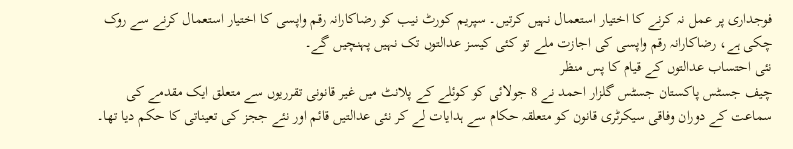فوجداری پر عمل نہ کرنے کا اختیار استعمال نہیں کرتیں۔ سپریم کورٹ نیب کو رضاکارانہ رقم واپسی کا اختیار استعمال کرنے سے روک چکی ہے، رضاکارانہ رقم واپسی کی اجازت ملے تو کئی کیسز عدالتوں تک نہیں پہنچیں گے۔
نئی احتساب عدالتوں کے قیام کا پس منظر
چیف جسٹس پاکستان جسٹس گلزار احمد نے 8 جولائی کو کوئلے کے پلانٹ میں غیر قانونی تقرریوں سے متعلق ایک مقدمے کی سماعت کے دوران وفاقی سیکرٹری قانون کو متعلقہ حکام سے ہدایات لے کر نئی عدالتیں قائم اور نئے ججز کی تعیناتی کا حکم دیا تھا۔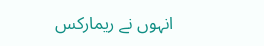انہوں نے ریمارکس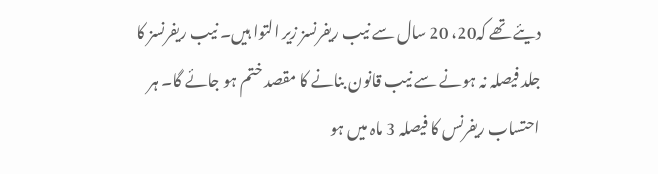دیئے تھے کہ20، 20 سال سے نیب ریفرنسز زیر التوا ہیں۔ نیب ریفرنسز کا جلد فیصلہ نہ ہونے سے نیب قانون بنانے کا مقصد ختم ہو جائے گا۔ ہر احتساب ریفرنس کا فیصلہ 3 ماہ میں ہو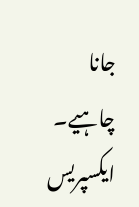جانا چاہیے۔
ایکسپریس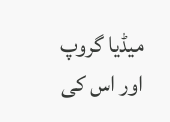میڈیا گروپ اور اس کی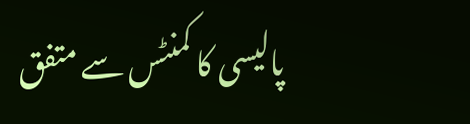پالیسی کا کمنٹس سے متفق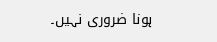ہونا ضروری نہیں۔